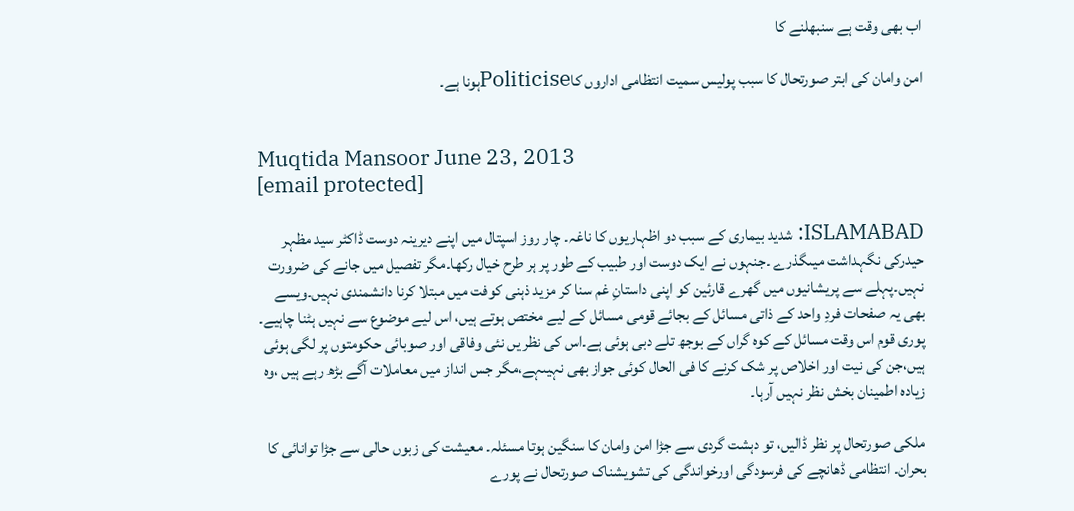اب بھی وقت ہے سنبھلنے کا

امن وامان کی ابتر صورتحال کا سبب پولیس سمیت انتظامی اداروں کاPoliticiseہونا ہے۔


Muqtida Mansoor June 23, 2013
[email protected]

ISLAMABAD: شدید بیماری کے سبب دو اظہاریوں کا ناغہ۔ چار روز اسپتال میں اپنے دیرینہ دوست ڈاکٹر سید مظہر حیدرکی نگہداشت میںگذرے ۔جنہوں نے ایک دوست اور طبیب کے طور پر ہر طرح خیال رکھا۔مگر تفصیل میں جانے کی ضرورت نہیں۔پہلے سے پریشانیوں میں گھرے قارئین کو اپنی داستانِ غم سنا کر مزید ذہنی کوفت میں مبتلا کرنا دانشمندی نہیں۔ویسے بھی یہ صفحات فردِ واحد کے ذاتی مسائل کے بجائے قومی مسائل کے لیے مختص ہوتے ہیں، اس لیے موضوع سے نہیں ہٹنا چاہیے۔ پوری قوم اس وقت مسائل کے کوہ گراں کے بوجھ تلے دبی ہوئی ہے۔اس کی نظر یں نئی وفاقی اور صوبائی حکومتوں پر لگی ہوئی ہیں،جن کی نیت اور اخلاص پر شک کرنے کا فی الحال کوئی جواز بھی نہیںہے،مگر جس انداز میں معاملات آگے بڑھ رہے ہیں ،وہ زیادہ اطمینان بخش نظر نہیں آرہا۔

ملکی صورتحال پر نظر ڈالیں، تو دہشت گردی سے جڑا امن وامان کا سنگین ہوتا مسئلہ۔ معیشت کی زبوں حالی سے جڑا توانائی کا بحران۔ انتظامی ڈھانچے کی فرسودگی اورخواندگی کی تشویشناک صورتحال نے پورے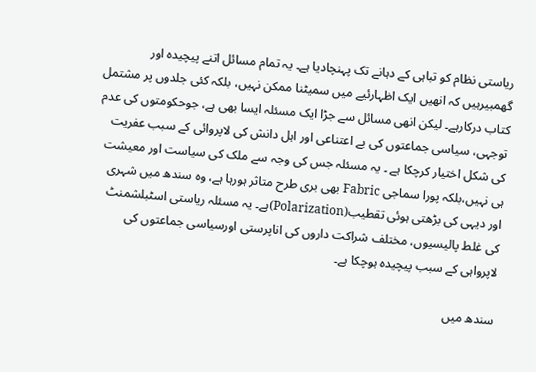ریاستی نظام کو تباہی کے دہانے تک پہنچادیا ہے۔ یہ تمام مسائل اتنے پیچیدہ اور گھمبیرہیں کہ انھیں ایک اظہارئیے میں سمیٹنا ممکن نہیں، بلکہ کئی جلدوں پر مشتمل کتاب درکارہے۔ لیکن انھی مسائل سے جڑا ایک مسئلہ ایسا بھی ہے، جوحکومتوں کی عدم توجہی، سیاسی جماعتوں کی بے اعتناعی اور اہل دانش کی لاپروائی کے سبب عفریت کی شکل اختیار کرچکا ہے ۔ یہ مسئلہ جس کی وجہ سے ملک کی سیاست اور معیشت ہی نہیں،بلکہ پورا سماجی Fabric بھی بری طرح متاثر ہورہا ہے، وہ سندھ میں شہری اور دیہی کی بڑھتی ہوئی تقطیب(Polarization)ہے۔ یہ مسئلہ ریاستی اسٹبلشمنٹ کی غلط پالیسیوں، مختلف شراکت داروں کی اناپرستی اورسیاسی جماعتوں کی لاپرواہی کے سبب پیچیدہ ہوچکا ہے۔

سندھ میں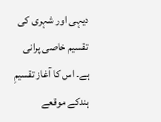دیہی اور شہری کی تقسیم خاصی پرانی ہے۔ اس کا آغاز تقسیمِ ہندکے موقعے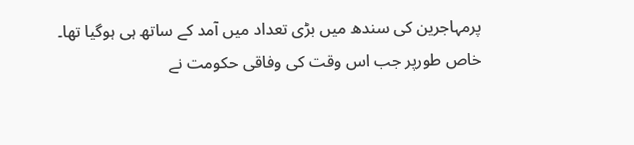پرمہاجرین کی سندھ میں بڑی تعداد میں آمد کے ساتھ ہی ہوگیا تھا۔ خاص طورپر جب اس وقت کی وفاقی حکومت نے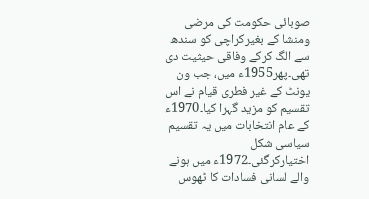صوبائی حکومت کی مرضی ومنشا کے بغیرکراچی کو سندھ سے الگ کرکے وفاقی حیثیت دی تھی۔پھر1955ء میں، جب ون یونٹ کے غیر فطری قیام نے اس تقسیم کو مزید گہرا کیا۔1970ء کے عام انتخابات میں یہ تقسیم سیاسی شکل اختیارکرگئی۔1972ء میں ہونے والے لسانی فسادات کا ٹھوس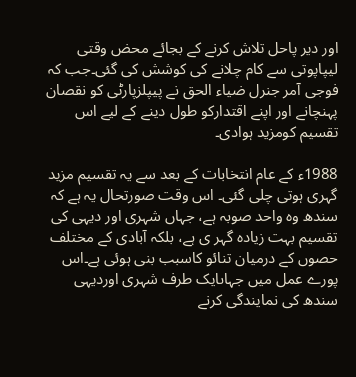اور دیر پاحل تلاش کرنے کے بجائے محض وقتی لیپاپوتی سے کام چلانے کی کوشش کی گئی۔جب کہ فوجی آمر جنرل ضیاء الحق نے پیپلزپارٹی کو نقصان پہنچانے اور اپنے اقتدارکو طول دینے کے لیے اس تقسیم کومزید ہوادی۔

1988ء کے عام انتخابات کے بعد سے یہ تقسیم مزید گہری ہوتی چلی گئی۔ اس وقت صورتحال یہ ہے کہ سندھ وہ واحد صوبہ ہے، جہاں شہری اور دیہی کی تقسیم بہت زیادہ گہر ی ہے، بلکہ آبادی کے مختلف حصوں کے درمیان تنائو کاسبب بنی ہوئی ہے۔اس پورے عمل میں جہاںایک طرف شہری اوردیہی سندھ کی نمایندگی کرنے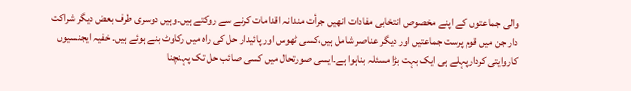والی جماعتوں کے اپنے مخصوص انتخابی مفادات انھیں جرأت مندانہ اقدامات کرنے سے روکتے ہیں۔وہیں دوسری طرف بعض دیگر شراکت دار جن میں قوم پرست جماعتیں اور دیگر عناصر شامل ہیں،کسی ٹھوس اور پائیدار حل کی راہ میں رکاوٹ بنے ہوئے ہیں۔ خفیہ ایجنسیوں کاروایتی کردارپہلے ہی ایک بہت بڑا مسئلہ بناہوا ہے۔ایسی صورتحال میں کسی صائب حل تک پہنچنا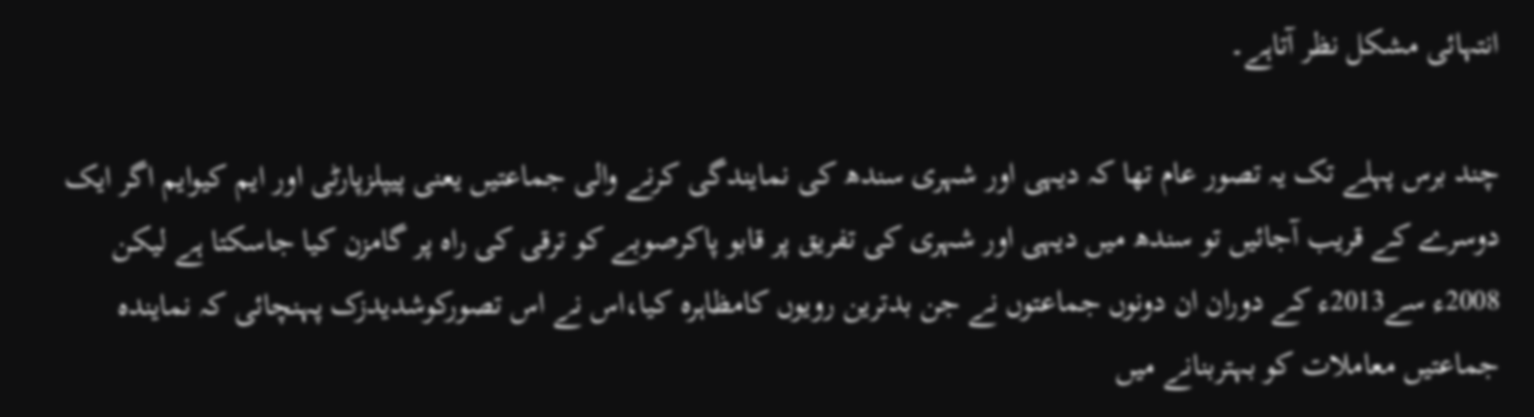انتہائی مشکل نظر آتاہے۔

چند برس پہلے تک یہ تصور عام تھا کہ دیہی اور شہری سندھ کی نمایندگی کرنے والی جماعتیں یعنی پیپلزپارٹی اور ایم کیوایم اگر ایک دوسرے کے قریب آجائیں تو سندھ میں دیہی اور شہری کی تفریق پر قابو پاکرصوبے کو ترقی کی راہ پر گامزن کیا جاسکتا ہے لیکن 2008ء سے2013ء کے دوران ان دونوں جماعتوں نے جن بدترین رویوں کامظاہرہ کیا،اس نے اس تصورکوشدیدزک پہنچائی کہ نمایندہ جماعتیں معاملات کو بہتربنانے میں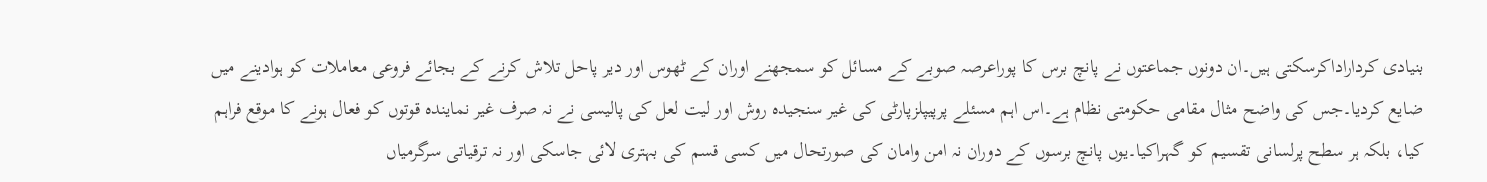بنیادی کرداراداکرسکتی ہیں۔ان دونوں جماعتوں نے پانچ برس کا پوراعرصہ صوبے کے مسائل کو سمجھنے اوران کے ٹھوس اور دیر پاحل تلاش کرنے کے بجائے فروعی معاملات کو ہوادینے میں ضایع کردیا۔جس کی واضح مثال مقامی حکومتی نظام ہے۔اس اہم مسئلے پرپیپلزپارٹی کی غیر سنجیدہ روش اور لیت لعل کی پالیسی نے نہ صرف غیر نمایندہ قوتوں کو فعال ہونے کا موقع فراہم کیا، بلکہ ہر سطح پرلسانی تقسیم کو گہراکیا۔یوں پانچ برسوں کے دوران نہ امن وامان کی صورتحال میں کسی قسم کی بہتری لائی جاسکی اور نہ ترقیاتی سرگرمیاں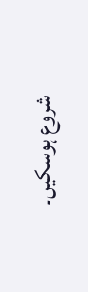شروع ہوسکیں۔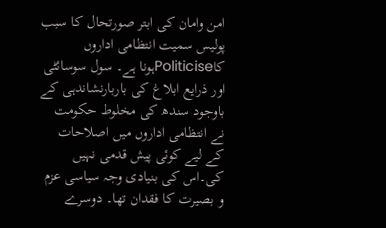امن وامان کی ابتر صورتحال کا سبب پولیس سمیت انتظامی اداروں کاPoliticiseہونا ہے۔ سول سوسائٹی اور ذرایع ابلاغ کی باربارنشاندہی کے باوجود سندھ کی مخلوط حکومت نے انتظامی اداروں میں اصلاحات کے لیے کوئی پیش قدمی نہیں کی۔اس کی بنیادی وجہ سیاسی عزم و بصیرت کا فقدان تھا۔ دوسرے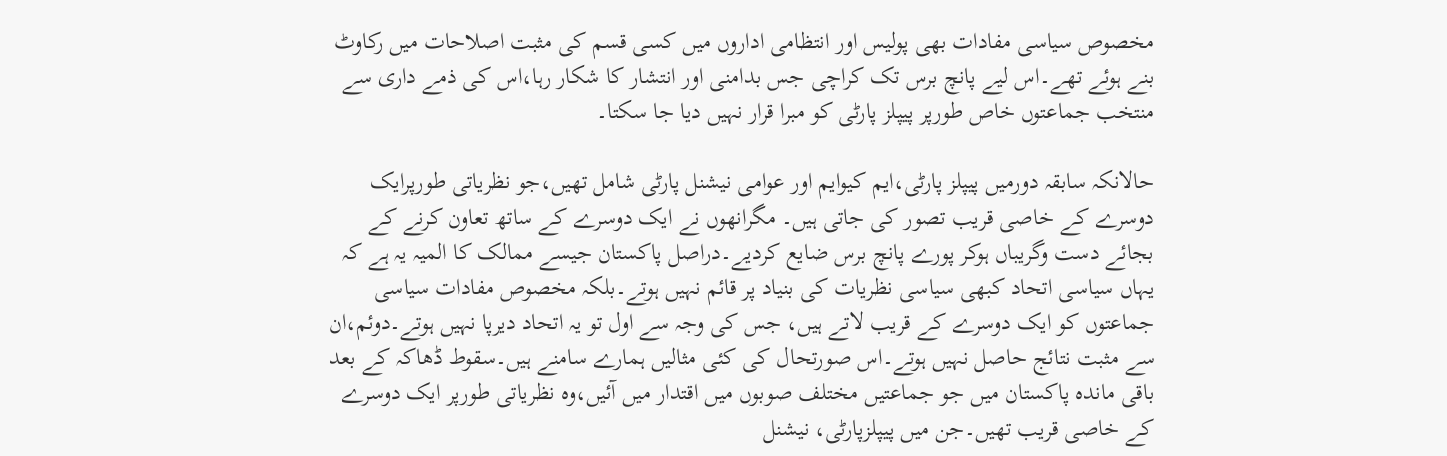مخصوص سیاسی مفادات بھی پولیس اور انتظامی اداروں میں کسی قسم کی مثبت اصلاحات میں رکاوٹ بنے ہوئے تھے۔اس لیے پانچ برس تک کراچی جس بدامنی اور انتشار کا شکار رہا،اس کی ذمے داری سے منتخب جماعتوں خاص طورپر پیپلز پارٹی کو مبرا قرار نہیں دیا جا سکتا۔

حالانکہ سابقہ دورمیں پیپلز پارٹی،ایم کیوایم اور عوامی نیشنل پارٹی شامل تھیں،جو نظریاتی طورپرایک دوسرے کے خاصی قریب تصور کی جاتی ہیں۔ مگرانھوں نے ایک دوسرے کے ساتھ تعاون کرنے کے بجائے دست وگریباں ہوکر پورے پانچ برس ضایع کردیے۔دراصل پاکستان جیسے ممالک کا المیہ یہ ہے کہ یہاں سیاسی اتحاد کبھی سیاسی نظریات کی بنیاد پر قائم نہیں ہوتے۔بلکہ مخصوص مفادات سیاسی جماعتوں کو ایک دوسرے کے قریب لاتے ہیں، جس کی وجہ سے اول تو یہ اتحاد دیرپا نہیں ہوتے۔دوئم،ان سے مثبت نتائج حاصل نہیں ہوتے۔اس صورتحال کی کئی مثالیں ہمارے سامنے ہیں۔سقوط ڈھاکہ کے بعد باقی ماندہ پاکستان میں جو جماعتیں مختلف صوبوں میں اقتدار میں آئیں،وہ نظریاتی طورپر ایک دوسرے کے خاصی قریب تھیں۔جن میں پیپلزپارٹی، نیشنل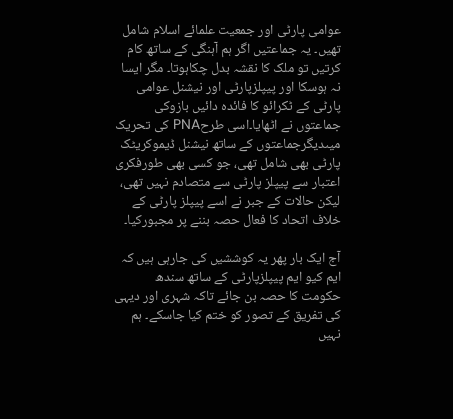عوامی پارٹی اور جمعیت علمائے اسلام شامل تھیں۔ یہ جماعتیں اگر ہم آہنگی کے ساتھ کام کرتیں تو ملک کا نقشہ بدل چکاہوتا۔ مگر ایسا نہ ہوسکا اور پیپلزپارٹی اور نیشنل عوامی پارٹی کے ٹکرائو کا فائدہ دائیں بازوکی جماعتوں نے اٹھایا۔اسی طرحPNA کی تحریک میںدیگرجماعتوں کے ساتھ نیشنل ڈیموکریٹک پارٹی بھی شامل تھی، جو کسی بھی طورفکری اعتبار سے پیپلز پارٹی سے متصادم نہیں تھی، لیکن حالات کے جبر نے اسے پیپلز پارٹی کے خلاف اتحاد کا فعال حصہ بننے پر مجبورکیا۔

آج ایک بار پھر یہ کوششیں کی جارہی ہیں کہ ایم کیو ایم پیپلزپارٹی کے ساتھ سندھ حکومت کا حصہ بن جائے تاکہ شہری اور دیہی کی تفریق کے تصور کو ختم کیا جاسکے۔ ہم نہیں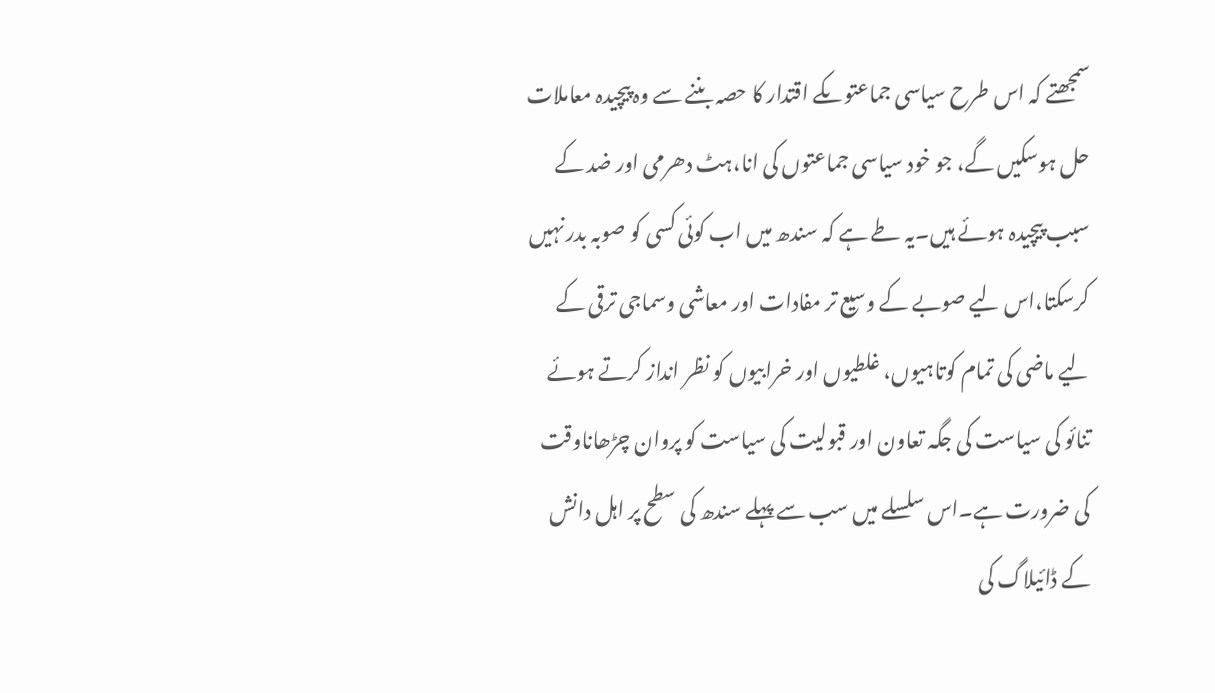سمجھتے کہ اس طرح سیاسی جماعتوںکے اقتدار کا حصہ بننے سے وہ پیچیدہ معاملات حل ہوسکیں گے، جو خود سیاسی جماعتوں کی انا،ہٹ دھرمی اور ضد کے سبب پیچیدہ ہوئے ہیں۔یہ طے ہے کہ سندھ میں اب کوئی کسی کو صوبہ بدر نہیں کرسکتا،اس لیے صوبے کے وسیع تر مفادات اور معاشی وسماجی ترقی کے لیے ماضی کی تمام کوتاہیوں، غلطیوں اور خرابیوں کو نظر انداز کرتے ہوئے تنائو کی سیاست کی جگہ تعاون اور قبولیت کی سیاست کو پروان چڑھاناوقت کی ضرورت ہے۔اس سلسلے میں سب سے پہلے سندھ کی سطح پر اہل دانش کے ڈائیلاگ کی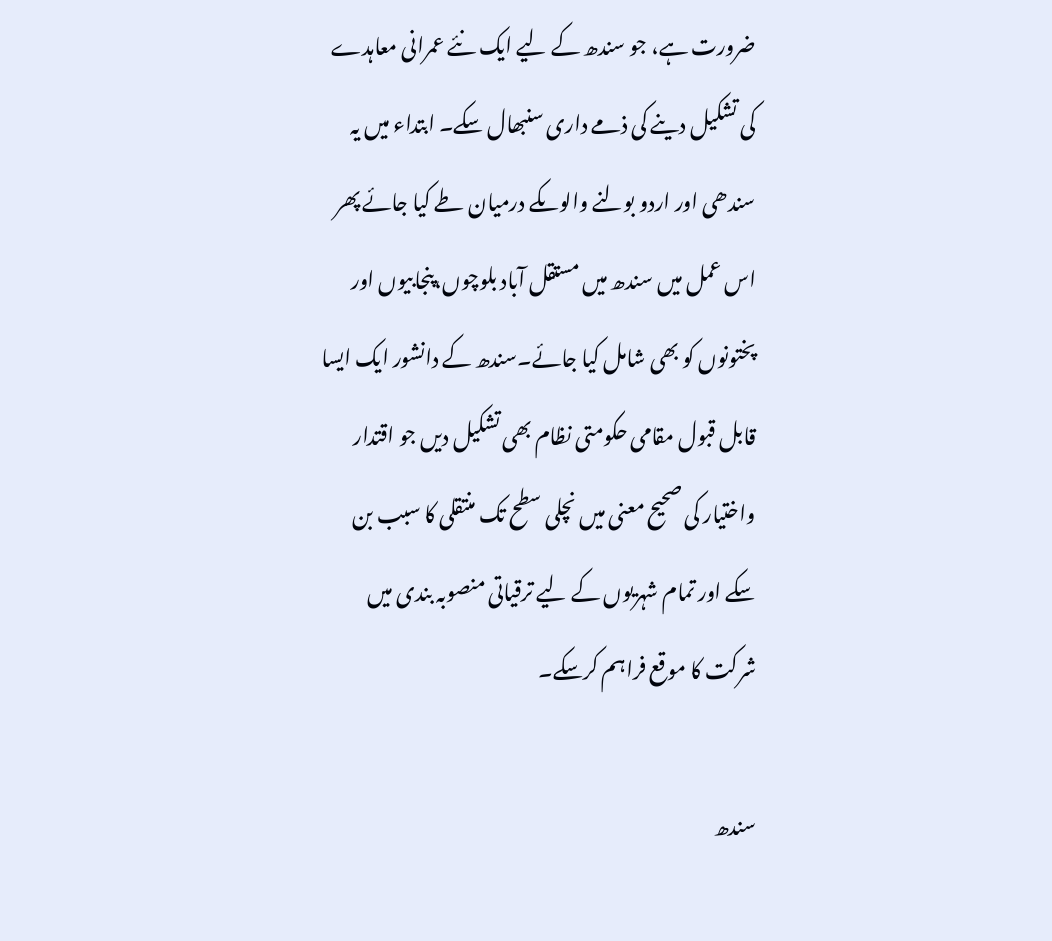ضرورت ہے، جو سندھ کے لیے ایک نئے عمرانی معاہدے کی تشکیل دینے کی ذمے داری سنبھال سکے۔ ابتداء میں یہ سندھی اور اردو بولنے والوںکے درمیان طے کیا جائے پھر اس عمل میں سندھ میں مستقل آباد بلوچوں،پنجابیوں اور پختونوں کو بھی شامل کیا جائے۔سندھ کے دانشور ایک ایسا قابل قبول مقامی حکومتی نظام بھی تشکیل دیں جو اقتدار واختیار کی صحیح معنی میں نچلی سطح تک منتقلی کا سبب بن سکے اور تمام شہریوں کے لیے ترقیاتی منصوبہ بندی میں شرکت کا موقع فراہم کرسکے۔

سندھ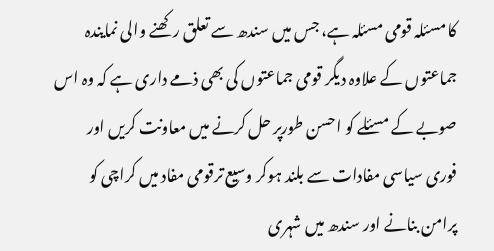کا مسئلہ قومی مسئلہ ہے، جس میں سندھ سے تعلق رکھنے والی نمایندہ جماعتوں کے علاوہ دیگر قومی جماعتوں کی بھی ذمے داری ہے کہ وہ اس صوبے کے مسئلے کو احسن طورپر حل کرنے میں معاونت کریں اور فوری سیاسی مفادات سے بلند ہوکر وسیع ترقومی مفاد میں کراچی کو پرامن بنانے اور سندھ میں شہری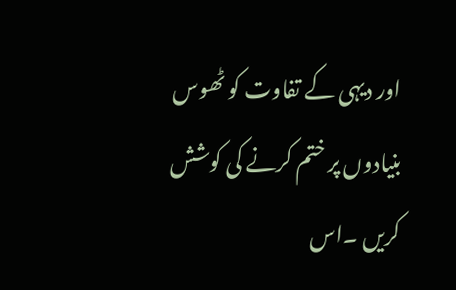اور دیہی کے تفاوت کو ٹھوس بنیادوں پر ختم کرنے کی کوشش کریں ۔اس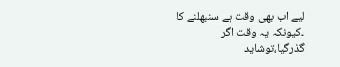لیے اب بھی وقت ہے سنبھلنے کا ۔کیونکہ یہ وقت اگر گذرگیا،توشاید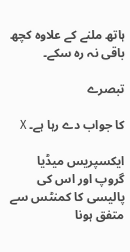ہاتھ ملنے کے علاوہ کچھ باقی نہ رہ سکے۔

تبصرے

کا جواب دے رہا ہے۔ X

ایکسپریس میڈیا گروپ اور اس کی پالیسی کا کمنٹس سے متفق ہونا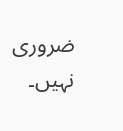ضروری نہیں۔